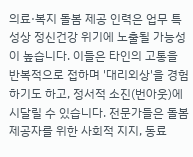의료·복지 돌봄 제공 인력은 업무 특성상 정신건강 위기에 노출될 가능성이 높습니다. 이들은 타인의 고통을 반복적으로 접하며 '대리외상'을 경험하기도 하고, 정서적 소진(번아웃)에 시달릴 수 있습니다. 전문가들은 돌봄 제공자를 위한 사회적 지지, 동료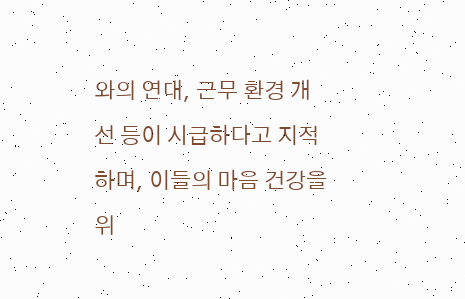와의 연대, 근무 환경 개선 등이 시급하다고 지적하며, 이들의 마음 건강을 위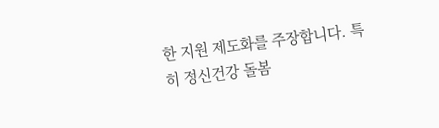한 지원 제도화를 주장합니다. 특히 정신건강 돌봄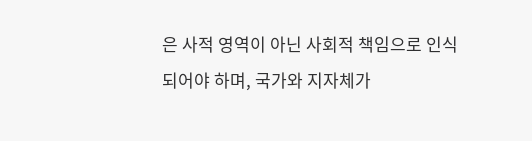은 사적 영역이 아닌 사회적 책임으로 인식되어야 하며, 국가와 지자체가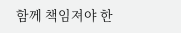함께 책임져야 한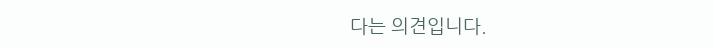다는 의견입니다.